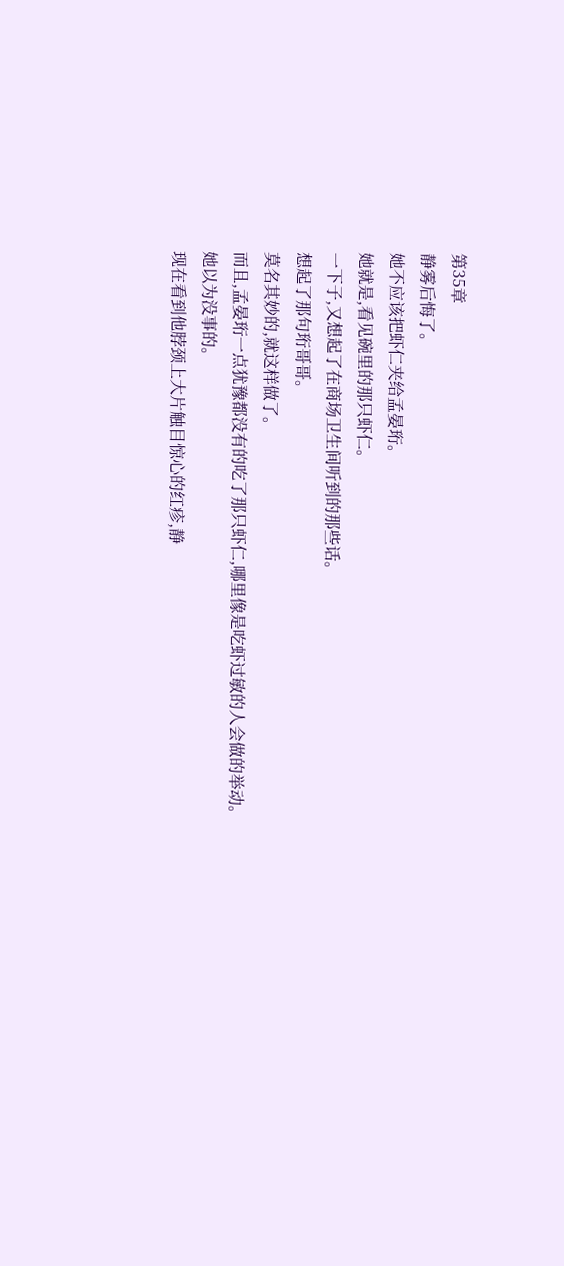第35章
静雾后悔了。
她不应该把虾仁夹给孟晏珩。
她就是,看见碗里的那只虾仁。
一下子,又想起了在商场卫生间听到的那些话。
想起了那句珩哥哥。
莫名其妙的,就这样做了。
而且,孟晏珩一点犹豫都没有的吃了那只虾仁,哪里像是吃虾过敏的人会做的举动。
她以为没事的。
现在看到他脖颈上大片触目惊心的红疹,静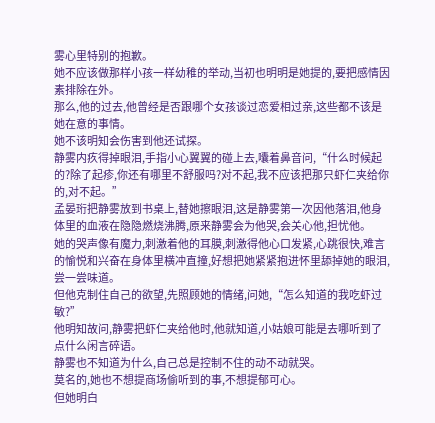雾心里特别的抱歉。
她不应该做那样小孩一样幼稚的举动,当初也明明是她提的,要把感情因素排除在外。
那么,他的过去,他曾经是否跟哪个女孩谈过恋爱相过亲,这些都不该是她在意的事情。
她不该明知会伤害到他还试探。
静雾内疚得掉眼泪,手指小心翼翼的碰上去,囔着鼻音问,“什么时候起的?除了起疹,你还有哪里不舒服吗?对不起,我不应该把那只虾仁夹给你的,对不起。”
孟晏珩把静雾放到书桌上,替她擦眼泪,这是静雾第一次因他落泪,他身体里的血液在隐隐燃烧沸腾,原来静雾会为他哭,会关心他,担忧他。
她的哭声像有魔力,刺激着他的耳膜,刺激得他心口发紧,心跳很快,难言的愉悦和兴奋在身体里横冲直撞,好想把她紧紧抱进怀里舔掉她的眼泪,尝一尝味道。
但他克制住自己的欲望,先照顾她的情绪,问她,“怎么知道的我吃虾过敏?”
他明知故问,静雾把虾仁夹给他时,他就知道,小姑娘可能是去哪听到了点什么闲言碎语。
静雾也不知道为什么,自己总是控制不住的动不动就哭。
莫名的,她也不想提商场偷听到的事,不想提郁可心。
但她明白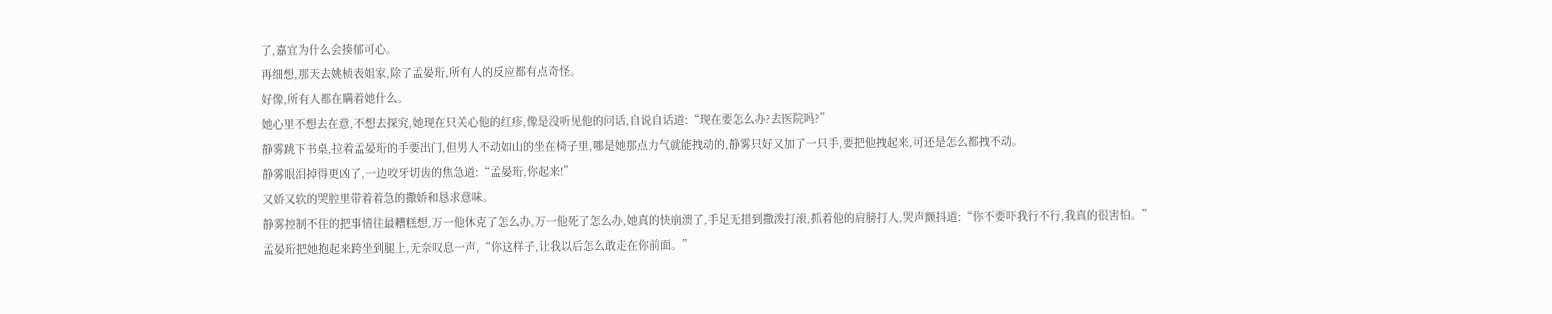了,嘉宜为什么会揍郁可心。
再细想,那天去姚桢表姐家,除了孟晏珩,所有人的反应都有点奇怪。
好像,所有人都在瞒着她什么。
她心里不想去在意,不想去探究,她现在只关心他的红疹,像是没听见他的问话,自说自话道:“现在要怎么办?去医院吗?”
静雾跳下书桌,拉着孟晏珩的手要出门,但男人不动如山的坐在椅子里,哪是她那点力气就能拽动的,静雾只好又加了一只手,要把他拽起来,可还是怎么都拽不动。
静雾眼泪掉得更凶了,一边咬牙切齿的焦急道:“孟晏珩,你起来!”
又娇又软的哭腔里带着着急的撒娇和恳求意味。
静雾控制不住的把事情往最糟糕想,万一他休克了怎么办,万一他死了怎么办,她真的快崩溃了,手足无措到撒泼打滚,抓着他的肩膀打人,哭声颤抖道:“你不要吓我行不行,我真的很害怕。”
孟晏珩把她抱起来跨坐到腿上,无奈叹息一声,“你这样子,让我以后怎么敢走在你前面。”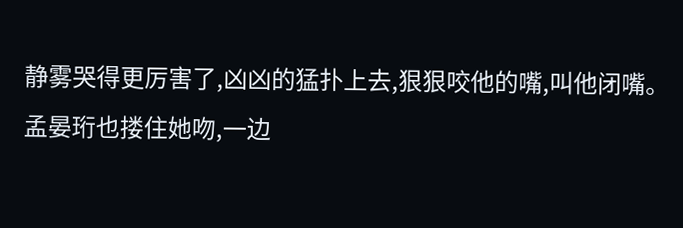静雾哭得更厉害了,凶凶的猛扑上去,狠狠咬他的嘴,叫他闭嘴。
孟晏珩也搂住她吻,一边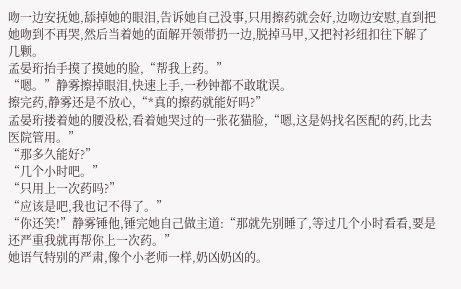吻一边安抚她,舔掉她的眼泪,告诉她自己没事,只用擦药就会好,边吻边安慰,直到把她吻到不再哭,然后当着她的面解开领带扔一边,脱掉马甲,又把衬衫纽扣往下解了几颗。
孟晏珩抬手摸了摸她的脸,“帮我上药。”
“嗯。”静雾擦掉眼泪,快速上手,一秒钟都不敢耽误。
擦完药,静雾还是不放心,“*真的擦药就能好吗?”
孟晏珩搂着她的腰没松,看着她哭过的一张花猫脸,“嗯,这是妈找名医配的药,比去医院管用。”
“那多久能好?”
“几个小时吧。”
“只用上一次药吗?”
“应该是吧,我也记不得了。”
“你还笑!”静雾锤他,锤完她自己做主道:“那就先别睡了,等过几个小时看看,要是还严重我就再帮你上一次药。”
她语气特别的严肃,像个小老师一样,奶凶奶凶的。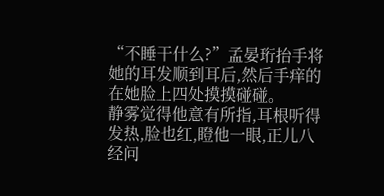“不睡干什么?”孟晏珩抬手将她的耳发顺到耳后,然后手痒的在她脸上四处摸摸碰碰。
静雾觉得他意有所指,耳根听得发热,脸也红,瞪他一眼,正儿八经问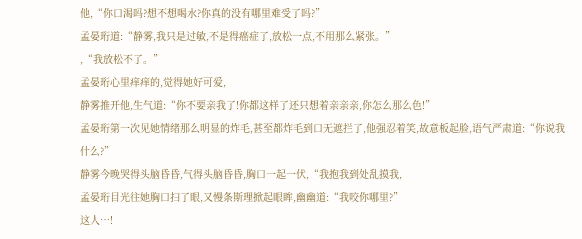他,“你口渴吗?想不想喝水?你真的没有哪里难受了吗?”
孟晏珩道:“静雾,我只是过敏,不是得癌症了,放松一点,不用那么紧张。”
,“我放松不了。”
孟晏珩心里痒痒的,觉得她好可爱,
静雾推开他,生气道:“你不要亲我了!你都这样了还只想着亲亲亲,你怎么那么色!”
孟晏珩第一次见她情绪那么明显的炸毛,甚至都炸毛到口无遮拦了,他强忍着笑,故意板起脸,语气严肃道:“你说我什么?”
静雾今晚哭得头脑昏昏,气得头脑昏昏,胸口一起一伏,“我抱我到处乱摸我,
孟晏珩目光往她胸口扫了眼,又慢条斯理掀起眼眸,幽幽道:“我咬你哪里?”
这人…!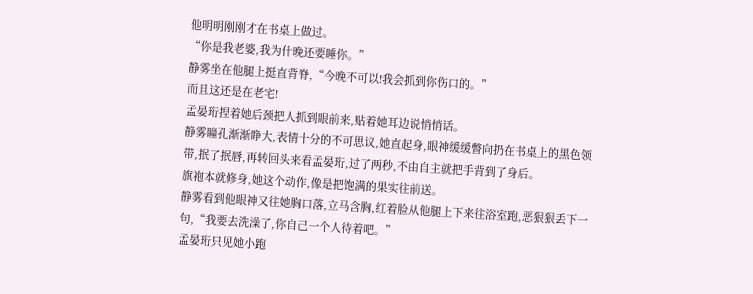他明明刚刚才在书桌上做过。
“你是我老婆,我为什晚还要睡你。”
静雾坐在他腿上挺直背脊,“今晚不可以!我会抓到你伤口的。”
而且这还是在老宅!
孟晏珩捏着她后颈把人抓到眼前来,贴着她耳边说悄悄话。
静雾瞳孔渐渐睁大,表情十分的不可思议,她直起身,眼神缓缓瞥向扔在书桌上的黑色领带,抿了抿唇,再转回头来看孟晏珩,过了两秒,不由自主就把手背到了身后。
旗袍本就修身,她这个动作,像是把饱满的果实往前送。
静雾看到他眼神又往她胸口落,立马含胸,红着脸从他腿上下来往浴室跑,恶狠狠丢下一句,“我要去洗澡了,你自己一个人待着吧。”
孟晏珩只见她小跑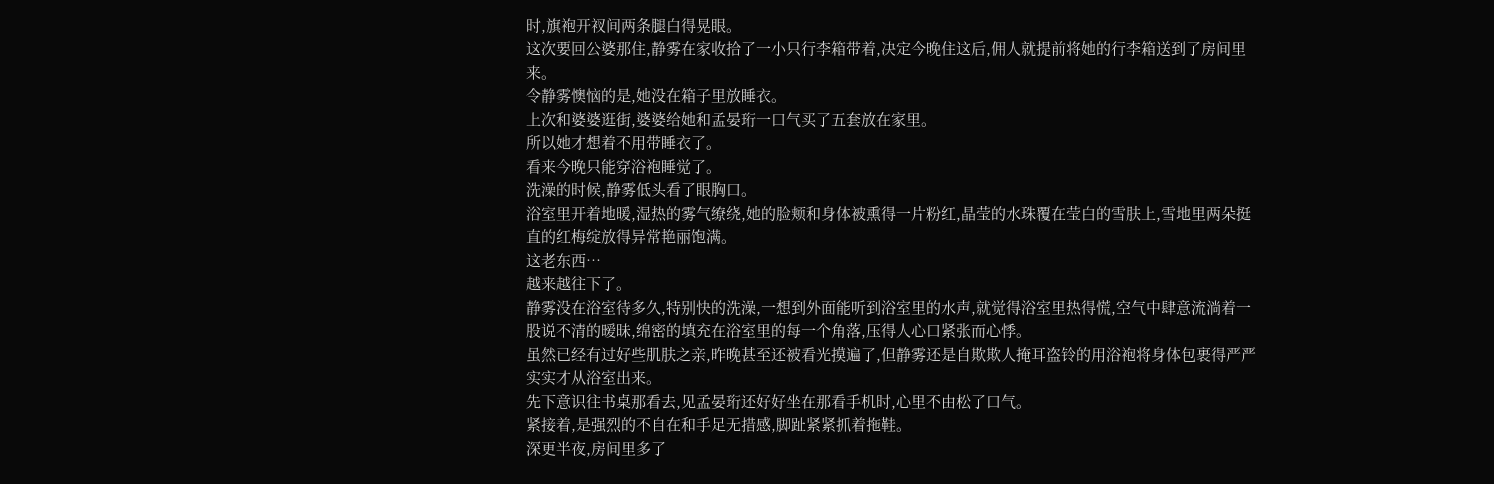时,旗袍开衩间两条腿白得晃眼。
这次要回公婆那住,静雾在家收拾了一小只行李箱带着,决定今晚住这后,佣人就提前将她的行李箱送到了房间里来。
令静雾懊恼的是,她没在箱子里放睡衣。
上次和婆婆逛街,婆婆给她和孟晏珩一口气买了五套放在家里。
所以她才想着不用带睡衣了。
看来今晚只能穿浴袍睡觉了。
洗澡的时候,静雾低头看了眼胸口。
浴室里开着地暖,湿热的雾气缭绕,她的脸颊和身体被熏得一片粉红,晶莹的水珠覆在莹白的雪肤上,雪地里两朵挺直的红梅绽放得异常艳丽饱满。
这老东西…
越来越往下了。
静雾没在浴室待多久,特别快的洗澡,一想到外面能听到浴室里的水声,就觉得浴室里热得慌,空气中肆意流淌着一股说不清的暧昧,绵密的填充在浴室里的每一个角落,压得人心口紧张而心悸。
虽然已经有过好些肌肤之亲,昨晚甚至还被看光摸遍了,但静雾还是自欺欺人掩耳盗铃的用浴袍将身体包裹得严严实实才从浴室出来。
先下意识往书桌那看去,见孟晏珩还好好坐在那看手机时,心里不由松了口气。
紧接着,是强烈的不自在和手足无措感,脚趾紧紧抓着拖鞋。
深更半夜,房间里多了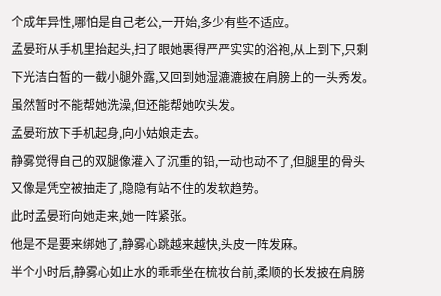个成年异性,哪怕是自己老公,一开始,多少有些不适应。
孟晏珩从手机里抬起头,扫了眼她裹得严严实实的浴袍,从上到下,只剩下光洁白皙的一截小腿外露,又回到她湿漉漉披在肩膀上的一头秀发。
虽然暂时不能帮她洗澡,但还能帮她吹头发。
孟晏珩放下手机起身,向小姑娘走去。
静雾觉得自己的双腿像灌入了沉重的铅,一动也动不了,但腿里的骨头又像是凭空被抽走了,隐隐有站不住的发软趋势。
此时孟晏珩向她走来,她一阵紧张。
他是不是要来绑她了,静雾心跳越来越快,头皮一阵发麻。
半个小时后,静雾心如止水的乖乖坐在梳妆台前,柔顺的长发披在肩膀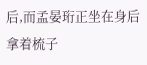后,而孟晏珩正坐在身后拿着梳子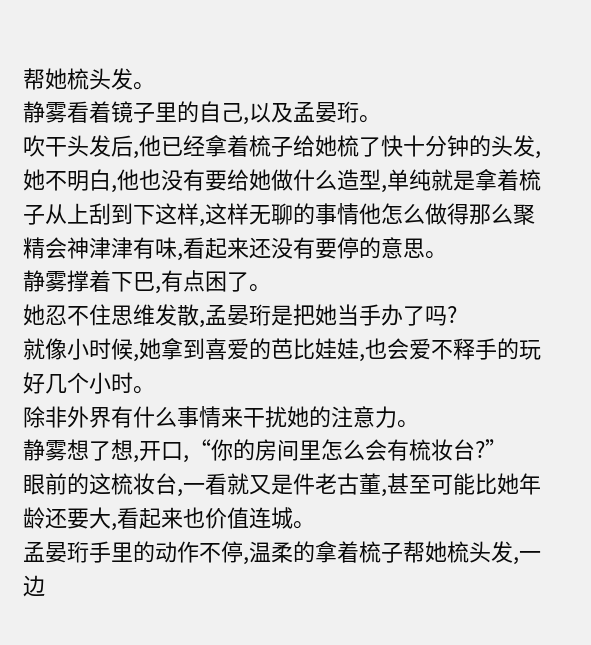帮她梳头发。
静雾看着镜子里的自己,以及孟晏珩。
吹干头发后,他已经拿着梳子给她梳了快十分钟的头发,她不明白,他也没有要给她做什么造型,单纯就是拿着梳子从上刮到下这样,这样无聊的事情他怎么做得那么聚精会神津津有味,看起来还没有要停的意思。
静雾撑着下巴,有点困了。
她忍不住思维发散,孟晏珩是把她当手办了吗?
就像小时候,她拿到喜爱的芭比娃娃,也会爱不释手的玩好几个小时。
除非外界有什么事情来干扰她的注意力。
静雾想了想,开口,“你的房间里怎么会有梳妆台?”
眼前的这梳妆台,一看就又是件老古董,甚至可能比她年龄还要大,看起来也价值连城。
孟晏珩手里的动作不停,温柔的拿着梳子帮她梳头发,一边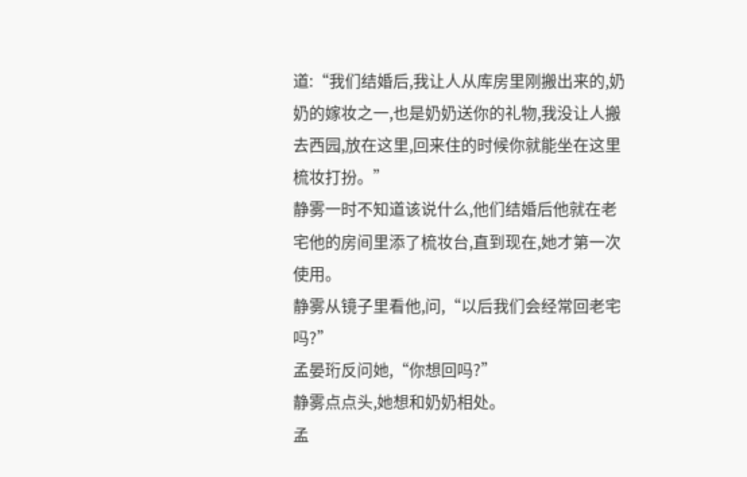道:“我们结婚后,我让人从库房里刚搬出来的,奶奶的嫁妆之一,也是奶奶送你的礼物,我没让人搬去西园,放在这里,回来住的时候你就能坐在这里梳妆打扮。”
静雾一时不知道该说什么,他们结婚后他就在老宅他的房间里添了梳妆台,直到现在,她才第一次使用。
静雾从镜子里看他,问,“以后我们会经常回老宅吗?”
孟晏珩反问她,“你想回吗?”
静雾点点头,她想和奶奶相处。
孟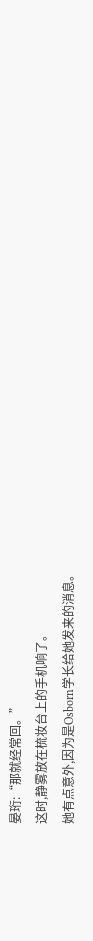晏珩:“那就经常回。”
这时,静雾放在梳妆台上的手机响了。
她有点意外,因为是Osborn学长给她发来的消息。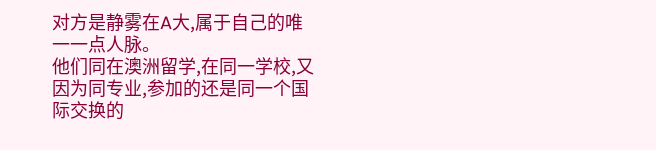对方是静雾在A大,属于自己的唯一一点人脉。
他们同在澳洲留学,在同一学校,又因为同专业,参加的还是同一个国际交换的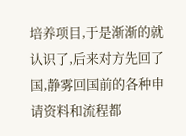培养项目,于是渐渐的就认识了,后来对方先回了国,静雾回国前的各种申请资料和流程都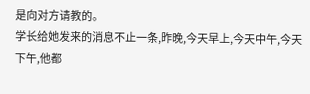是向对方请教的。
学长给她发来的消息不止一条,昨晚,今天早上,今天中午,今天下午,他都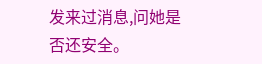发来过消息,问她是否还安全。